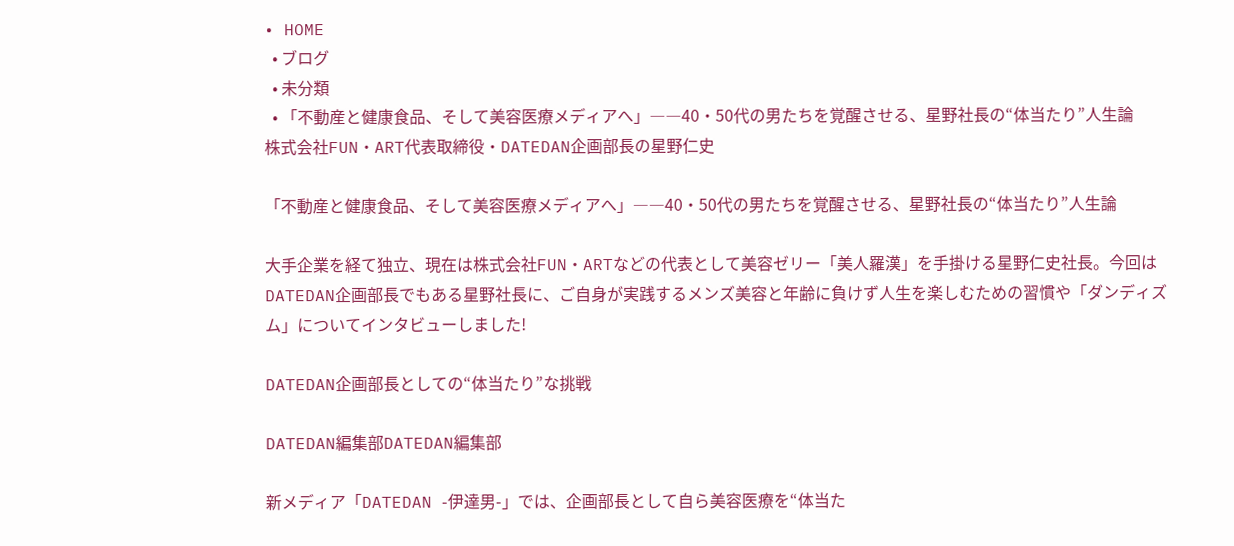• HOME
  • ブログ
  • 未分類
  • 「不動産と健康食品、そして美容医療メディアへ」――40・50代の男たちを覚醒させる、星野社長の“体当たり”人生論
株式会社FUN・ART代表取締役・DATEDAN企画部長の星野仁史

「不動産と健康食品、そして美容医療メディアへ」――40・50代の男たちを覚醒させる、星野社長の“体当たり”人生論

大手企業を経て独立、現在は株式会社FUN・ARTなどの代表として美容ゼリー「美人羅漢」を手掛ける星野仁史社長。今回はDATEDAN企画部長でもある星野社長に、ご自身が実践するメンズ美容と年齢に負けず人生を楽しむための習慣や「ダンディズム」についてインタビューしました!

DATEDAN企画部長としての“体当たり”な挑戦

DATEDAN編集部DATEDAN編集部

新メディア「DATEDAN -伊達男-」では、企画部長として自ら美容医療を“体当た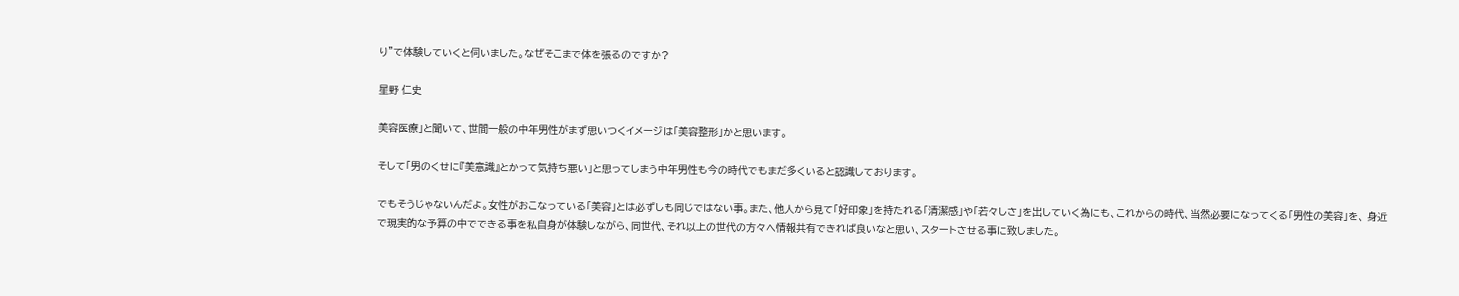り”で体験していくと伺いました。なぜそこまで体を張るのですか?

星野 仁史

美容医療」と聞いて、世間一般の中年男性がまず思いつくイメージは「美容整形」かと思います。

そして「男のくせに『美意識』とかって気持ち悪い」と思ってしまう中年男性も今の時代でもまだ多くいると認識しております。

でもそうじゃないんだよ。女性がおこなっている「美容」とは必ずしも同じではない事。また、他人から見て「好印象」を持たれる「清潔感」や「若々しさ」を出していく為にも、これからの時代、当然必要になってくる「男性の美容」を、 身近で現実的な予算の中でできる事を私自身が体験しながら、同世代、それ以上の世代の方々へ情報共有できれば良いなと思い、スタートさせる事に致しました。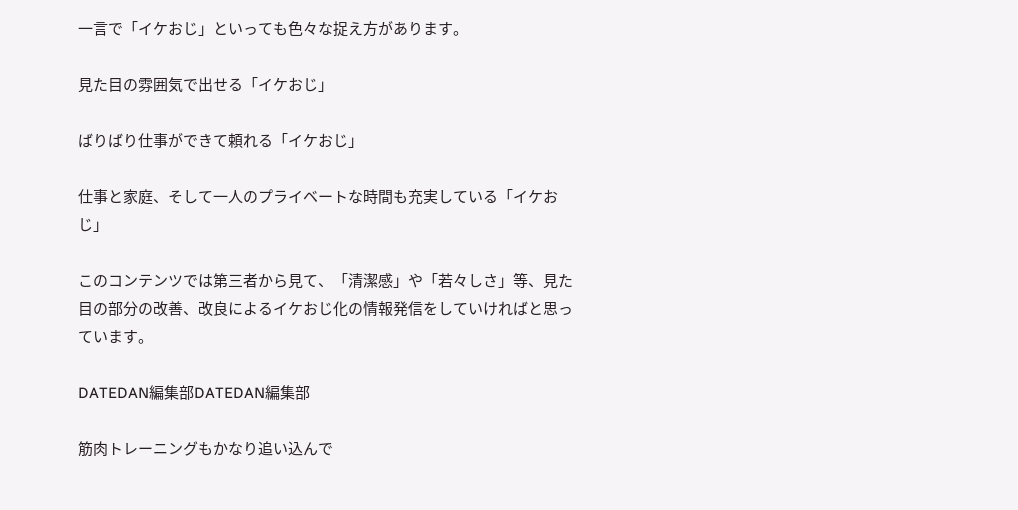一言で「イケおじ」といっても色々な捉え方があります。

見た目の雰囲気で出せる「イケおじ」

ばりばり仕事ができて頼れる「イケおじ」

仕事と家庭、そして一人のプライベートな時間も充実している「イケおじ」

このコンテンツでは第三者から見て、「清潔感」や「若々しさ」等、見た目の部分の改善、改良によるイケおじ化の情報発信をしていければと思っています。

DATEDAN編集部DATEDAN編集部

筋肉トレーニングもかなり追い込んで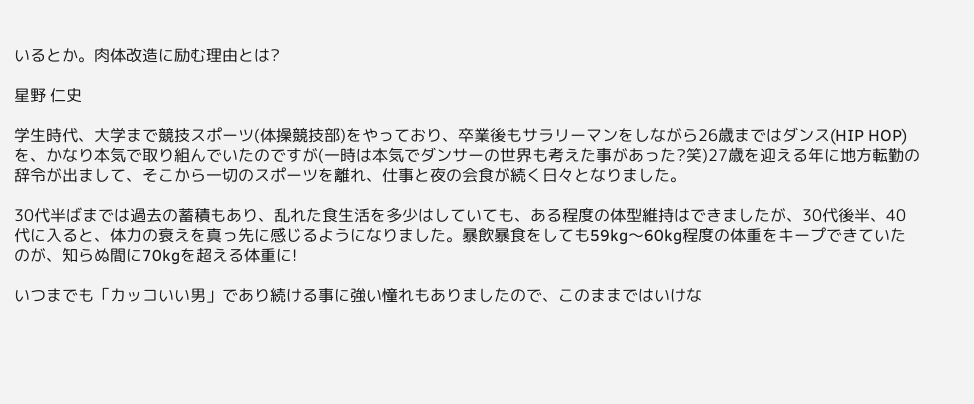いるとか。肉体改造に励む理由とは?

星野 仁史

学生時代、大学まで競技スポーツ(体操競技部)をやっており、卒業後もサラリーマンをしながら26歳まではダンス(HIP HOP)を、かなり本気で取り組んでいたのですが(一時は本気でダンサーの世界も考えた事があった?笑)27歳を迎える年に地方転勤の辞令が出まして、そこから一切のスポーツを離れ、仕事と夜の会食が続く日々となりました。

30代半ばまでは過去の蓄積もあり、乱れた食生活を多少はしていても、ある程度の体型維持はできましたが、30代後半、40代に入ると、体力の衰えを真っ先に感じるようになりました。暴飲暴食をしても59kg〜60kg程度の体重をキープできていたのが、知らぬ間に70kgを超える体重に!

いつまでも「カッコいい男」であり続ける事に強い憧れもありましたので、このままではいけな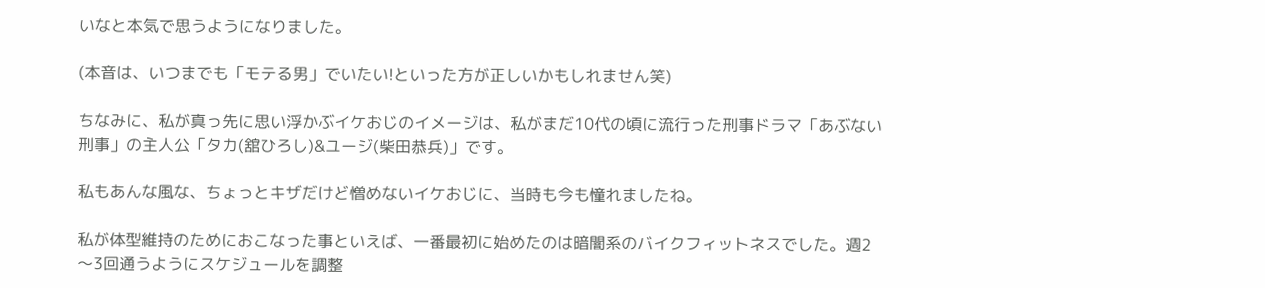いなと本気で思うようになりました。

(本音は、いつまでも「モテる男」でいたい!といった方が正しいかもしれません笑)

ちなみに、私が真っ先に思い浮かぶイケおじのイメージは、私がまだ10代の頃に流行った刑事ドラマ「あぶない刑事」の主人公「タカ(舘ひろし)&ユージ(柴田恭兵)」です。

私もあんな風な、ちょっとキザだけど憎めないイケおじに、当時も今も憧れましたね。

私が体型維持のためにおこなった事といえば、一番最初に始めたのは暗闇系のバイクフィットネスでした。週2〜3回通うようにスケジュールを調整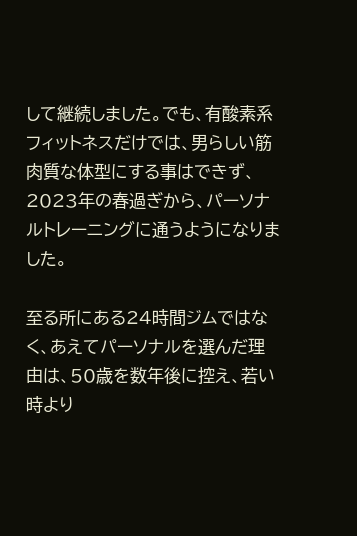して継続しました。でも、有酸素系フィットネスだけでは、男らしい筋肉質な体型にする事はできず、2023年の春過ぎから、パーソナルトレーニングに通うようになりました。

至る所にある24時間ジムではなく、あえてパーソナルを選んだ理由は、50歳を数年後に控え、若い時より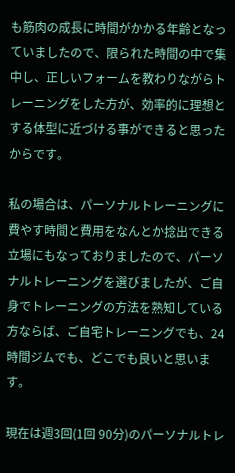も筋肉の成長に時間がかかる年齢となっていましたので、限られた時間の中で集中し、正しいフォームを教わりながらトレーニングをした方が、効率的に理想とする体型に近づける事ができると思ったからです。

私の場合は、パーソナルトレーニングに費やす時間と費用をなんとか捻出できる立場にもなっておりましたので、パーソナルトレーニングを選びましたが、ご自身でトレーニングの方法を熟知している方ならば、ご自宅トレーニングでも、24時間ジムでも、どこでも良いと思います。

現在は週3回(1回 90分)のパーソナルトレ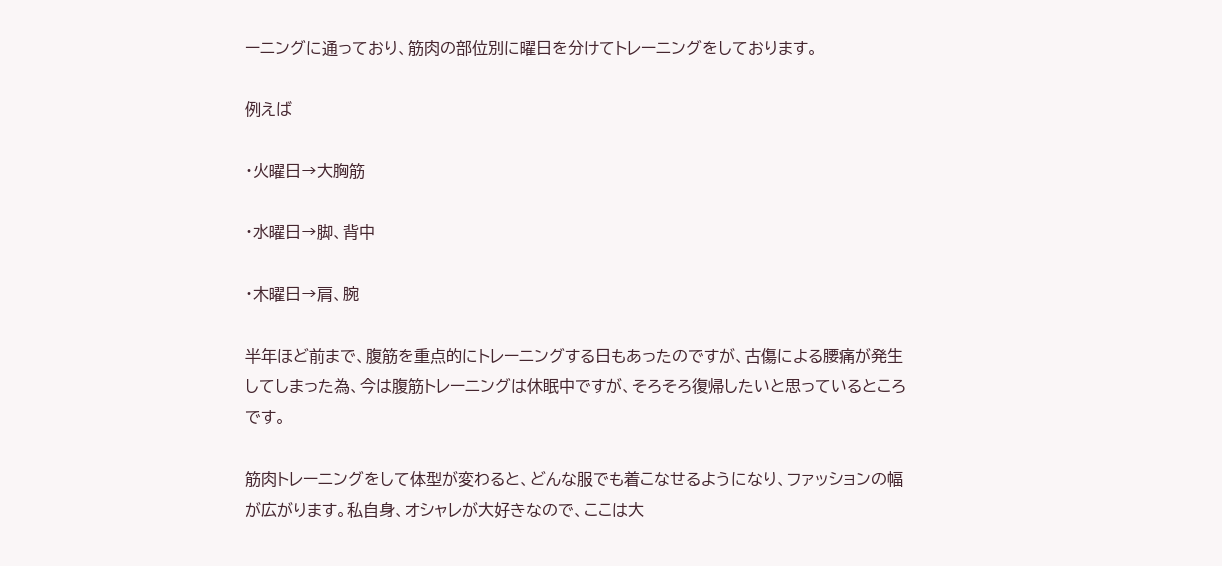ーニングに通っており、筋肉の部位別に曜日を分けてトレーニングをしております。

例えば

・火曜日→大胸筋

・水曜日→脚、背中

・木曜日→肩、腕

半年ほど前まで、腹筋を重点的にトレーニングする日もあったのですが、古傷による腰痛が発生してしまった為、今は腹筋トレーニングは休眠中ですが、そろそろ復帰したいと思っているところです。

筋肉トレーニングをして体型が変わると、どんな服でも着こなせるようになり、ファッションの幅が広がります。私自身、オシャレが大好きなので、ここは大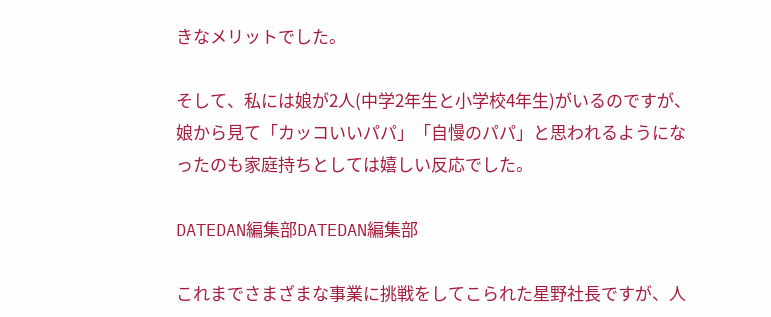きなメリットでした。

そして、私には娘が2人(中学2年生と小学校4年生)がいるのですが、娘から見て「カッコいいパパ」「自慢のパパ」と思われるようになったのも家庭持ちとしては嬉しい反応でした。

DATEDAN編集部DATEDAN編集部

これまでさまざまな事業に挑戦をしてこられた星野社長ですが、人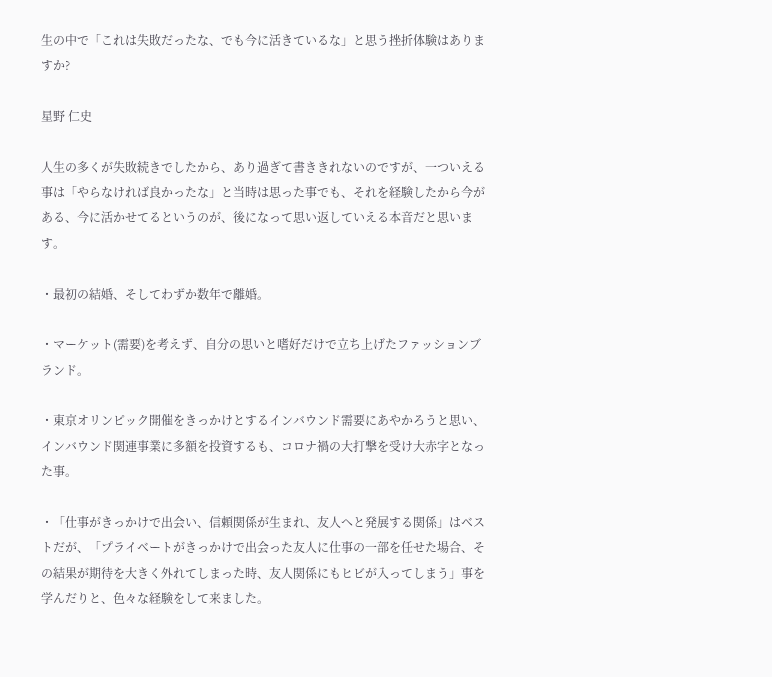生の中で「これは失敗だったな、でも今に活きているな」と思う挫折体験はありますか?

星野 仁史

人生の多くが失敗続きでしたから、あり過ぎて書ききれないのですが、一ついえる事は「やらなければ良かったな」と当時は思った事でも、それを経験したから今がある、今に活かせてるというのが、後になって思い返していえる本音だと思います。

・最初の結婚、そしてわずか数年で離婚。

・マーケット(需要)を考えず、自分の思いと嗜好だけで立ち上げたファッションブランド。

・東京オリンピック開催をきっかけとするインバウンド需要にあやかろうと思い、インバウンド関連事業に多額を投資するも、コロナ禍の大打撃を受け大赤字となった事。

・「仕事がきっかけで出会い、信頼関係が生まれ、友人へと発展する関係」はベストだが、「プライベートがきっかけで出会った友人に仕事の一部を任せた場合、その結果が期待を大きく外れてしまった時、友人関係にもヒビが入ってしまう」事を学んだりと、色々な経験をして来ました。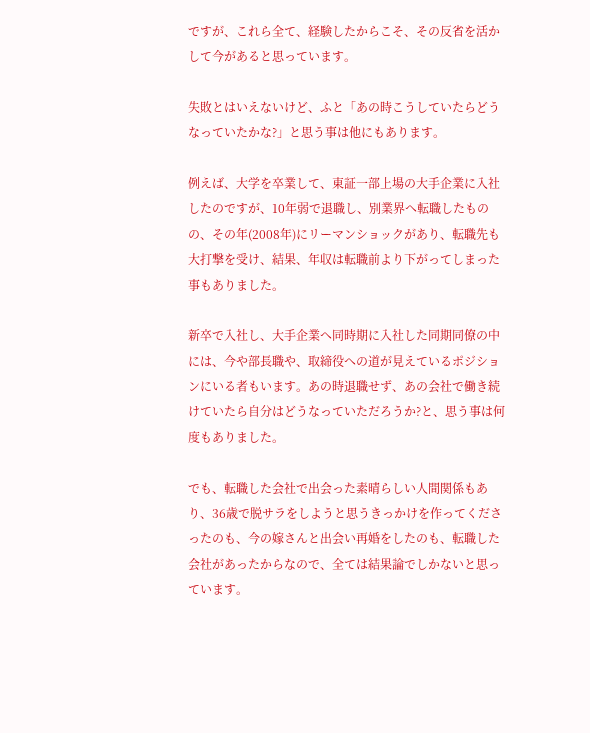ですが、これら全て、経験したからこそ、その反省を活かして今があると思っています。

失敗とはいえないけど、ふと「あの時こうしていたらどうなっていたかな?」と思う事は他にもあります。

例えば、大学を卒業して、東証一部上場の大手企業に入社したのですが、10年弱で退職し、別業界へ転職したものの、その年(2008年)にリーマンショックがあり、転職先も大打撃を受け、結果、年収は転職前より下がってしまった事もありました。

新卒で入社し、大手企業へ同時期に入社した同期同僚の中には、今や部長職や、取締役への道が見えているポジションにいる者もいます。あの時退職せず、あの会社で働き続けていたら自分はどうなっていただろうか?と、思う事は何度もありました。

でも、転職した会社で出会った素晴らしい人間関係もあり、36歳で脱サラをしようと思うきっかけを作ってくださったのも、今の嫁さんと出会い再婚をしたのも、転職した会社があったからなので、全ては結果論でしかないと思っています。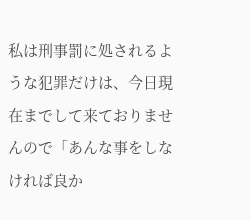私は刑事罰に処されるような犯罪だけは、今日現在までして来ておりませんので「あんな事をしなければ良か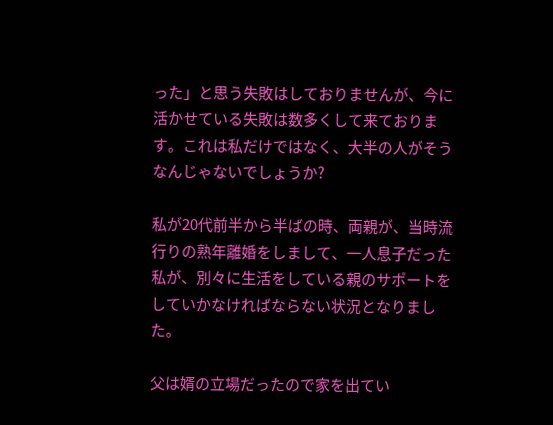った」と思う失敗はしておりませんが、今に活かせている失敗は数多くして来ております。これは私だけではなく、大半の人がそうなんじゃないでしょうか?

私が20代前半から半ばの時、両親が、当時流行りの熟年離婚をしまして、一人息子だった私が、別々に生活をしている親のサポートをしていかなければならない状況となりました。

父は婿の立場だったので家を出てい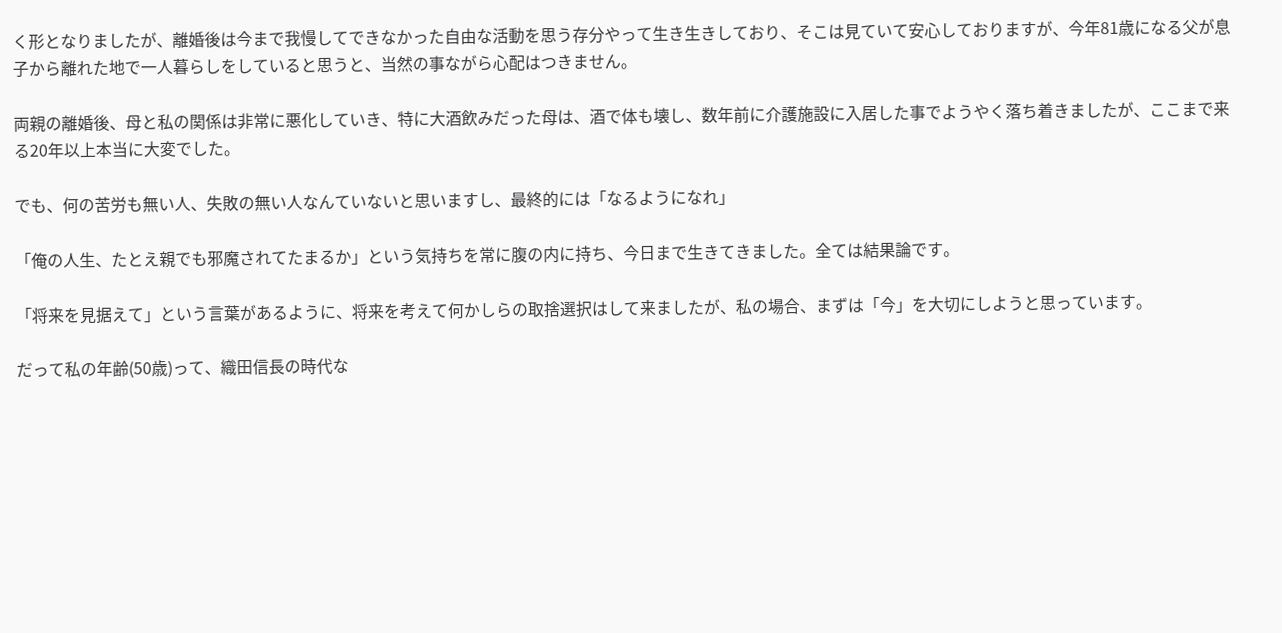く形となりましたが、離婚後は今まで我慢してできなかった自由な活動を思う存分やって生き生きしており、そこは見ていて安心しておりますが、今年81歳になる父が息子から離れた地で一人暮らしをしていると思うと、当然の事ながら心配はつきません。

両親の離婚後、母と私の関係は非常に悪化していき、特に大酒飲みだった母は、酒で体も壊し、数年前に介護施設に入居した事でようやく落ち着きましたが、ここまで来る20年以上本当に大変でした。

でも、何の苦労も無い人、失敗の無い人なんていないと思いますし、最終的には「なるようになれ」

「俺の人生、たとえ親でも邪魔されてたまるか」という気持ちを常に腹の内に持ち、今日まで生きてきました。全ては結果論です。

「将来を見据えて」という言葉があるように、将来を考えて何かしらの取捨選択はして来ましたが、私の場合、まずは「今」を大切にしようと思っています。

だって私の年齢(50歳)って、織田信長の時代な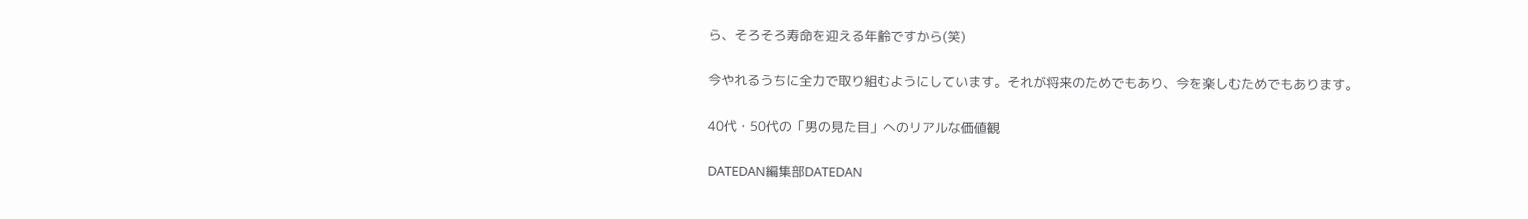ら、そろそろ寿命を迎える年齢ですから(笑)

今やれるうちに全力で取り組むようにしています。それが将来のためでもあり、今を楽しむためでもあります。

40代・50代の「男の見た目」へのリアルな価値観

DATEDAN編集部DATEDAN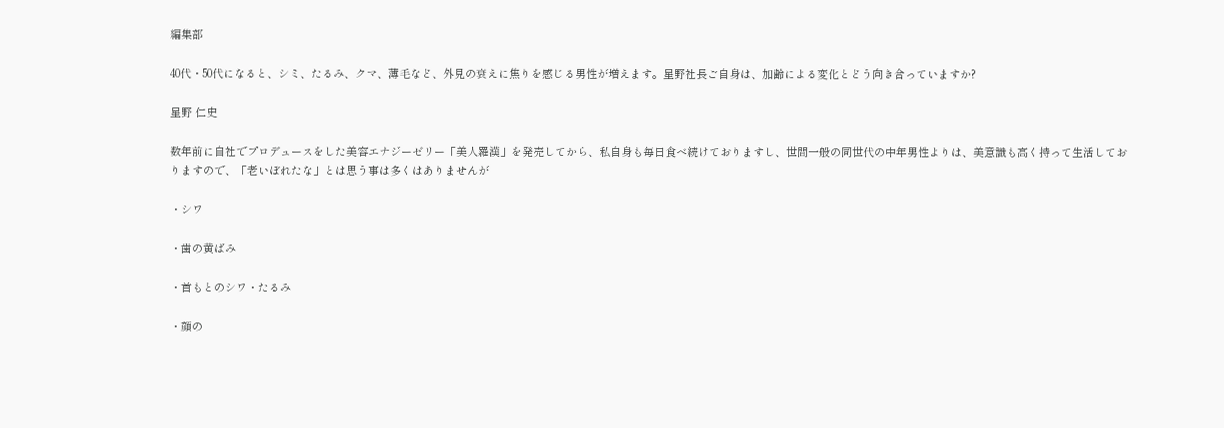編集部

40代・50代になると、シミ、たるみ、クマ、薄毛など、外見の衰えに焦りを感じる男性が増えます。星野社長ご自身は、加齢による変化とどう向き合っていますか?

星野 仁史

数年前に自社でプロデュースをした美容エナジーゼリー「美人羅漢」を発売してから、私自身も毎日食べ続けておりますし、世間一般の同世代の中年男性よりは、美意識も高く持って生活しておりますので、「老いぼれたな」とは思う事は多くはありませんが

・シワ

・歯の黄ばみ

・首もとのシワ・たるみ

・顔の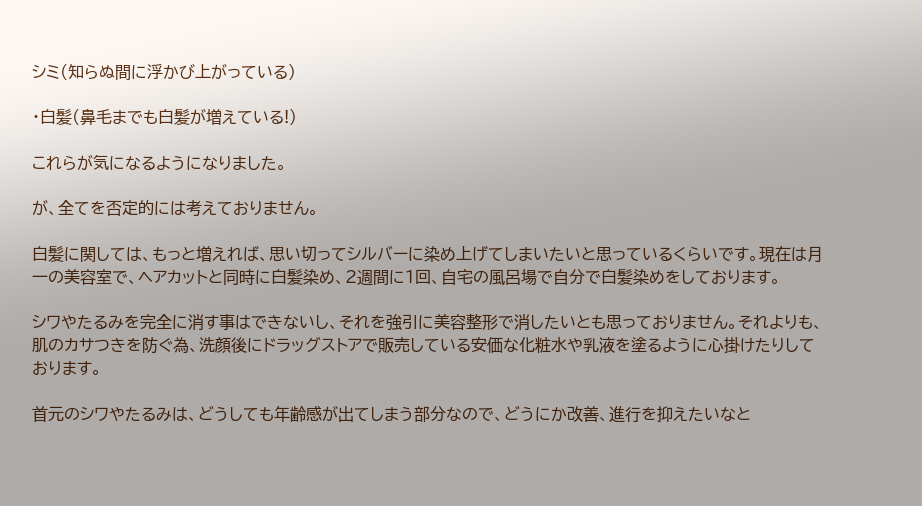シミ(知らぬ間に浮かび上がっている)

・白髪(鼻毛までも白髪が増えている!)

これらが気になるようになりました。

が、全てを否定的には考えておりません。

白髪に関しては、もっと増えれば、思い切ってシルバーに染め上げてしまいたいと思っているくらいです。現在は月一の美容室で、ヘアカットと同時に白髪染め、2週間に1回、自宅の風呂場で自分で白髪染めをしております。

シワやたるみを完全に消す事はできないし、それを強引に美容整形で消したいとも思っておりません。それよりも、肌のカサつきを防ぐ為、洗顔後にドラッグストアで販売している安価な化粧水や乳液を塗るように心掛けたりしております。

首元のシワやたるみは、どうしても年齢感が出てしまう部分なので、どうにか改善、進行を抑えたいなと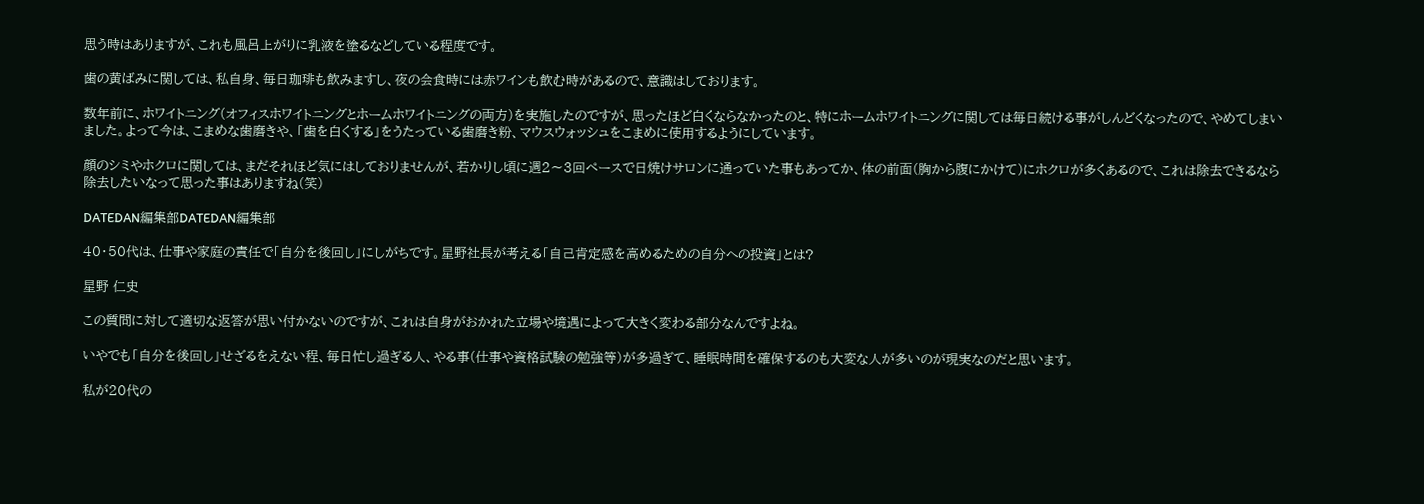思う時はありますが、これも風呂上がりに乳液を塗るなどしている程度です。

歯の黄ばみに関しては、私自身、毎日珈琲も飲みますし、夜の会食時には赤ワインも飲む時があるので、意識はしております。

数年前に、ホワイトニング(オフィスホワイトニングとホームホワイトニングの両方)を実施したのですが、思ったほど白くならなかったのと、特にホームホワイトニングに関しては毎日続ける事がしんどくなったので、やめてしまいました。よって今は、こまめな歯磨きや、「歯を白くする」をうたっている歯磨き粉、マウスウォッシュをこまめに使用するようにしています。

顔のシミやホクロに関しては、まだそれほど気にはしておりませんが、若かりし頃に週2〜3回ペースで日焼けサロンに通っていた事もあってか、体の前面(胸から腹にかけて)にホクロが多くあるので、これは除去できるなら除去したいなって思った事はありますね(笑)

DATEDAN編集部DATEDAN編集部

40・50代は、仕事や家庭の責任で「自分を後回し」にしがちです。星野社長が考える「自己肯定感を高めるための自分への投資」とは?

星野 仁史

この質問に対して適切な返答が思い付かないのですが、これは自身がおかれた立場や境遇によって大きく変わる部分なんですよね。

いやでも「自分を後回し」せざるをえない程、毎日忙し過ぎる人、やる事(仕事や資格試験の勉強等)が多過ぎて、睡眠時間を確保するのも大変な人が多いのが現実なのだと思います。

私が20代の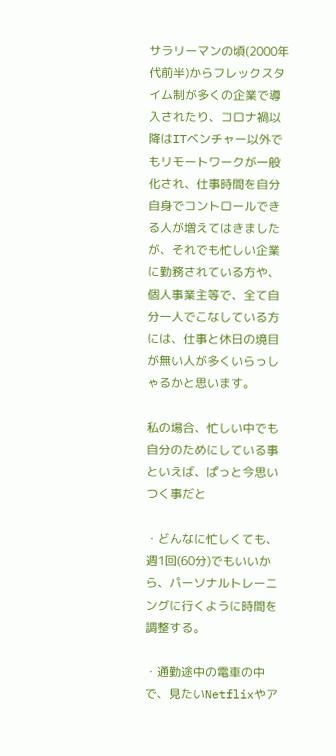サラリーマンの頃(2000年代前半)からフレックスタイム制が多くの企業で導入されたり、コロナ禍以降はITベンチャー以外でもリモートワークが一般化され、仕事時間を自分自身でコントロールできる人が増えてはきましたが、それでも忙しい企業に勤務されている方や、個人事業主等で、全て自分一人でこなしている方には、仕事と休日の境目が無い人が多くいらっしゃるかと思います。

私の場合、忙しい中でも自分のためにしている事といえば、ぱっと今思いつく事だと

・どんなに忙しくても、週1回(60分)でもいいから、パーソナルトレーニングに行くように時間を調整する。

・通勤途中の電車の中で、見たいNetflixやア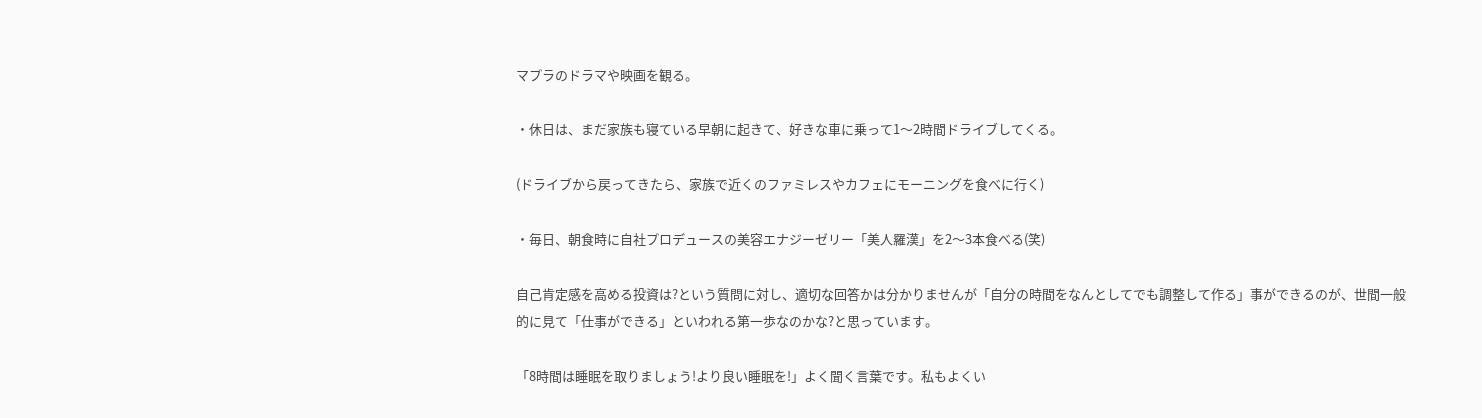マプラのドラマや映画を観る。

・休日は、まだ家族も寝ている早朝に起きて、好きな車に乗って1〜2時間ドライブしてくる。

(ドライブから戻ってきたら、家族で近くのファミレスやカフェにモーニングを食べに行く)

・毎日、朝食時に自社プロデュースの美容エナジーゼリー「美人羅漢」を2〜3本食べる(笑)

自己肯定感を高める投資は?という質問に対し、適切な回答かは分かりませんが「自分の時間をなんとしてでも調整して作る」事ができるのが、世間一般的に見て「仕事ができる」といわれる第一歩なのかな?と思っています。

「8時間は睡眠を取りましょう!より良い睡眠を!」よく聞く言葉です。私もよくい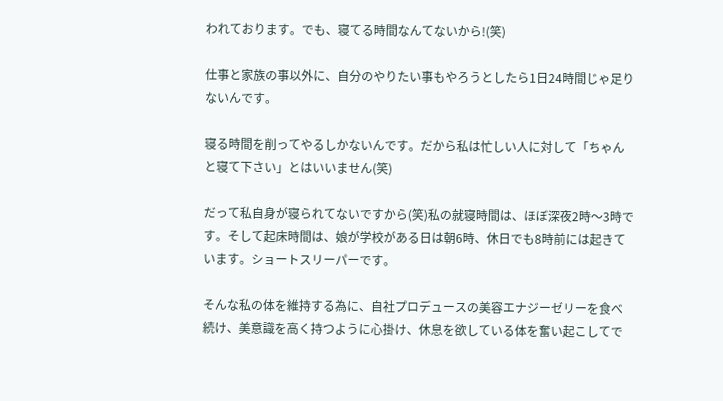われております。でも、寝てる時間なんてないから!(笑)

仕事と家族の事以外に、自分のやりたい事もやろうとしたら1日24時間じゃ足りないんです。

寝る時間を削ってやるしかないんです。だから私は忙しい人に対して「ちゃんと寝て下さい」とはいいません(笑)

だって私自身が寝られてないですから(笑)私の就寝時間は、ほぼ深夜2時〜3時です。そして起床時間は、娘が学校がある日は朝6時、休日でも8時前には起きています。ショートスリーパーです。

そんな私の体を維持する為に、自社プロデュースの美容エナジーゼリーを食べ続け、美意識を高く持つように心掛け、休息を欲している体を奮い起こしてで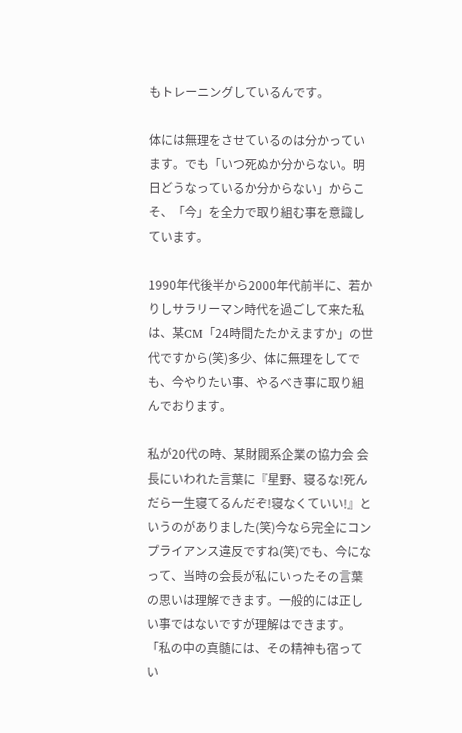もトレーニングしているんです。

体には無理をさせているのは分かっています。でも「いつ死ぬか分からない。明日どうなっているか分からない」からこそ、「今」を全力で取り組む事を意識しています。

1990年代後半から2000年代前半に、若かりしサラリーマン時代を過ごして来た私は、某CM「24時間たたかえますか」の世代ですから(笑)多少、体に無理をしてでも、今やりたい事、やるべき事に取り組んでおります。

私が20代の時、某財閥系企業の協力会 会長にいわれた言葉に『星野、寝るな!死んだら一生寝てるんだぞ!寝なくていい!』というのがありました(笑)今なら完全にコンプライアンス違反ですね(笑)でも、今になって、当時の会長が私にいったその言葉の思いは理解できます。一般的には正しい事ではないですが理解はできます。「私の中の真髄には、その精神も宿ってい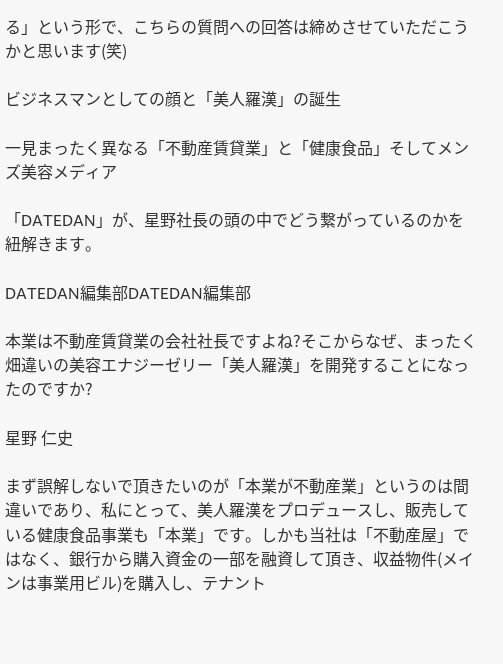る」という形で、こちらの質問への回答は締めさせていただこうかと思います(笑)

ビジネスマンとしての顔と「美人羅漢」の誕生

一見まったく異なる「不動産賃貸業」と「健康食品」そしてメンズ美容メディア

「DATEDAN」が、星野社長の頭の中でどう繋がっているのかを紐解きます。

DATEDAN編集部DATEDAN編集部

本業は不動産賃貸業の会社社長ですよね?そこからなぜ、まったく畑違いの美容エナジーゼリー「美人羅漢」を開発することになったのですか?

星野 仁史

まず誤解しないで頂きたいのが「本業が不動産業」というのは間違いであり、私にとって、美人羅漢をプロデュースし、販売している健康食品事業も「本業」です。しかも当社は「不動産屋」ではなく、銀行から購入資金の一部を融資して頂き、収益物件(メインは事業用ビル)を購入し、テナント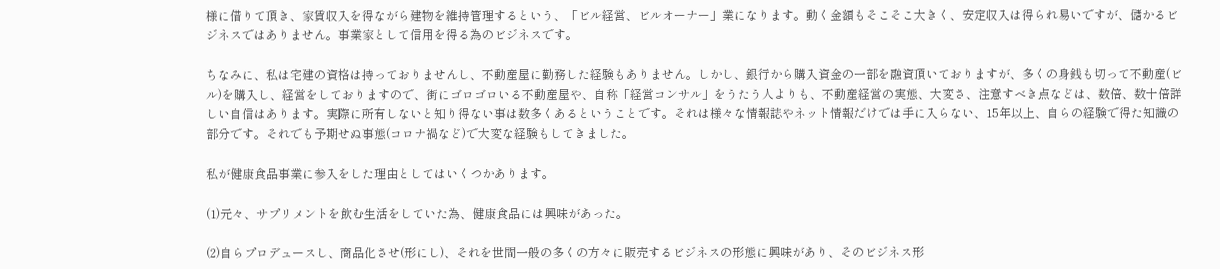様に借りて頂き、家賃収入を得ながら建物を維持管理するという、「ビル経営、ビルオーナー」業になります。動く金額もそこそこ大きく、安定収入は得られ易いですが、儲かるビジネスではありません。事業家として信用を得る為のビジネスです。

ちなみに、私は宅建の資格は持っておりませんし、不動産屋に勤務した経験もありません。しかし、銀行から購入資金の一部を融資頂いておりますが、多くの身銭も切って不動産(ビル)を購入し、経営をしておりますので、街にゴロゴロいる不動産屋や、自称「経営コンサル」をうたう人よりも、不動産経営の実態、大変さ、注意すべき点などは、数倍、数十倍詳しい自信はあります。実際に所有しないと知り得ない事は数多くあるということです。それは様々な情報誌やネット情報だけでは手に入らない、15年以上、自らの経験で得た知識の部分です。それでも予期せぬ事態(コロナ禍など)で大変な経験もしてきました。

私が健康食品事業に参入をした理由としてはいくつかあります。

(1)元々、サプリメントを飲む生活をしていた為、健康食品には興味があった。

(2)自らプロデュースし、商品化させ(形にし)、それを世間一般の多くの方々に販売するビジネスの形態に興味があり、そのビジネス形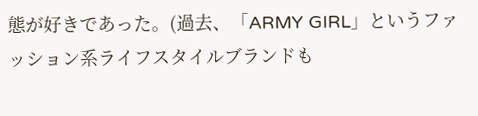態が好きであった。(過去、「ARMY GIRL」というファッション系ライフスタイルブランドも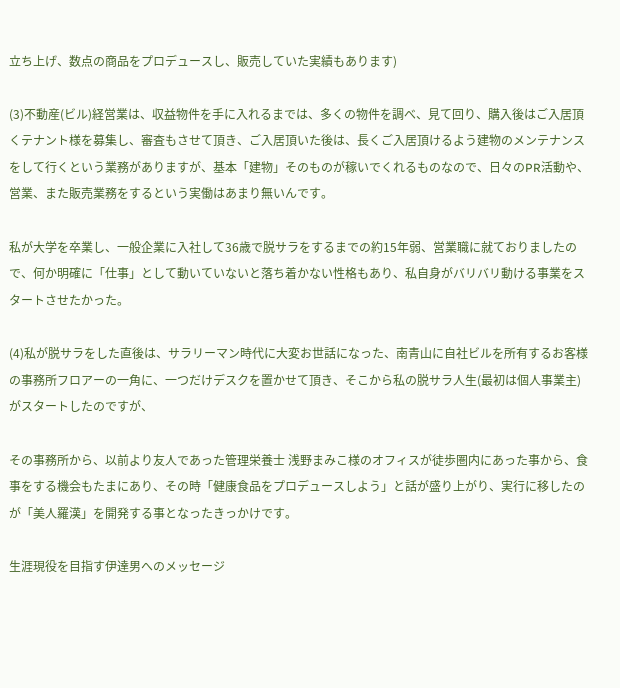立ち上げ、数点の商品をプロデュースし、販売していた実績もあります)

(3)不動産(ビル)経営業は、収益物件を手に入れるまでは、多くの物件を調べ、見て回り、購入後はご入居頂くテナント様を募集し、審査もさせて頂き、ご入居頂いた後は、長くご入居頂けるよう建物のメンテナンスをして行くという業務がありますが、基本「建物」そのものが稼いでくれるものなので、日々のPR活動や、営業、また販売業務をするという実働はあまり無いんです。

私が大学を卒業し、一般企業に入社して36歳で脱サラをするまでの約15年弱、営業職に就ておりましたので、何か明確に「仕事」として動いていないと落ち着かない性格もあり、私自身がバリバリ動ける事業をスタートさせたかった。

(4)私が脱サラをした直後は、サラリーマン時代に大変お世話になった、南青山に自社ビルを所有するお客様の事務所フロアーの一角に、一つだけデスクを置かせて頂き、そこから私の脱サラ人生(最初は個人事業主)がスタートしたのですが、

その事務所から、以前より友人であった管理栄養士 浅野まみこ様のオフィスが徒歩圏内にあった事から、食事をする機会もたまにあり、その時「健康食品をプロデュースしよう」と話が盛り上がり、実行に移したのが「美人羅漢」を開発する事となったきっかけです。

生涯現役を目指す伊達男へのメッセージ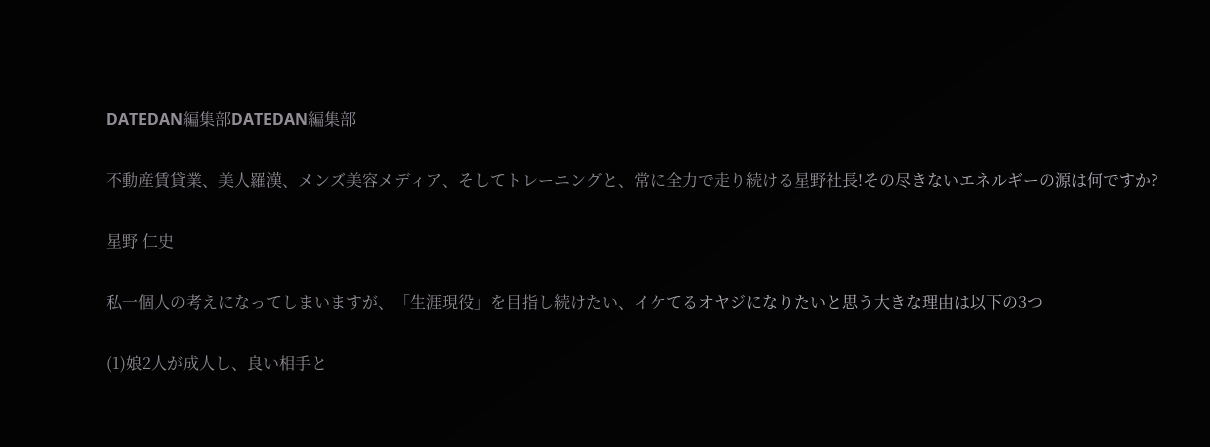DATEDAN編集部DATEDAN編集部

不動産賃貸業、美人羅漢、メンズ美容メディア、そしてトレーニングと、常に全力で走り続ける星野社長!その尽きないエネルギーの源は何ですか?

星野 仁史

私一個人の考えになってしまいますが、「生涯現役」を目指し続けたい、イケてるオヤジになりたいと思う大きな理由は以下の3つ

(1)娘2人が成人し、良い相手と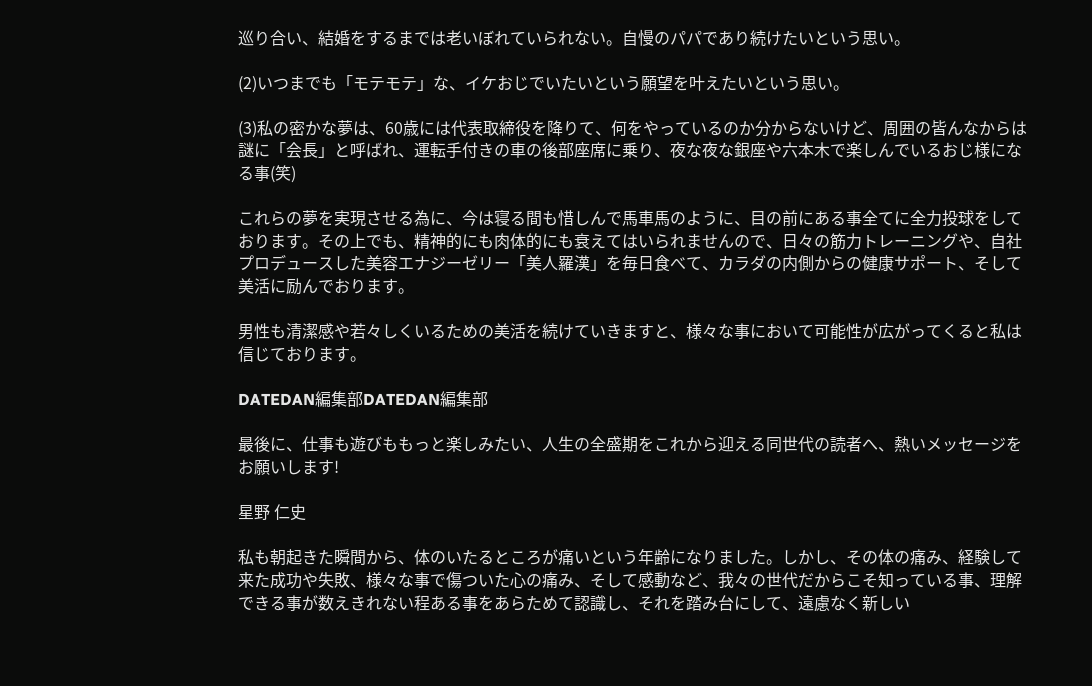巡り合い、結婚をするまでは老いぼれていられない。自慢のパパであり続けたいという思い。

(2)いつまでも「モテモテ」な、イケおじでいたいという願望を叶えたいという思い。

(3)私の密かな夢は、60歳には代表取締役を降りて、何をやっているのか分からないけど、周囲の皆んなからは謎に「会長」と呼ばれ、運転手付きの車の後部座席に乗り、夜な夜な銀座や六本木で楽しんでいるおじ様になる事(笑)

これらの夢を実現させる為に、今は寝る間も惜しんで馬車馬のように、目の前にある事全てに全力投球をしております。その上でも、精神的にも肉体的にも衰えてはいられませんので、日々の筋力トレーニングや、自社プロデュースした美容エナジーゼリー「美人羅漢」を毎日食べて、カラダの内側からの健康サポート、そして美活に励んでおります。

男性も清潔感や若々しくいるための美活を続けていきますと、様々な事において可能性が広がってくると私は信じております。

DATEDAN編集部DATEDAN編集部

最後に、仕事も遊びももっと楽しみたい、人生の全盛期をこれから迎える同世代の読者へ、熱いメッセージをお願いします!

星野 仁史

私も朝起きた瞬間から、体のいたるところが痛いという年齢になりました。しかし、その体の痛み、経験して来た成功や失敗、様々な事で傷ついた心の痛み、そして感動など、我々の世代だからこそ知っている事、理解できる事が数えきれない程ある事をあらためて認識し、それを踏み台にして、遠慮なく新しい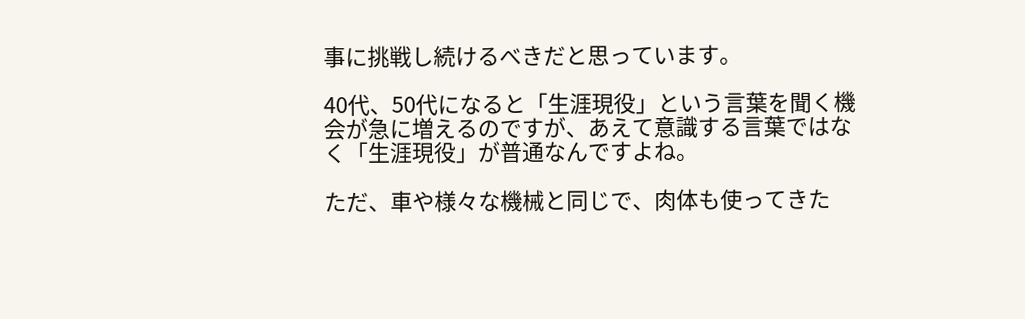事に挑戦し続けるべきだと思っています。

40代、50代になると「生涯現役」という言葉を聞く機会が急に増えるのですが、あえて意識する言葉ではなく「生涯現役」が普通なんですよね。

ただ、車や様々な機械と同じで、肉体も使ってきた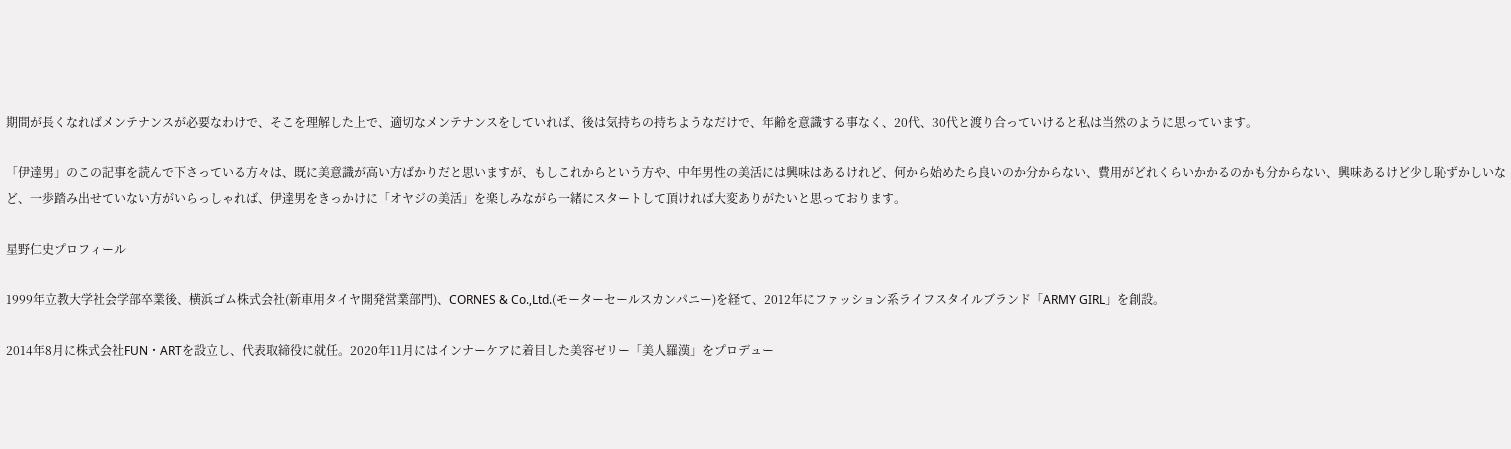期間が長くなればメンテナンスが必要なわけで、そこを理解した上で、適切なメンテナンスをしていれば、後は気持ちの持ちようなだけで、年齢を意識する事なく、20代、30代と渡り合っていけると私は当然のように思っています。

「伊達男」のこの記事を読んで下さっている方々は、既に美意識が高い方ばかりだと思いますが、もしこれからという方や、中年男性の美活には興味はあるけれど、何から始めたら良いのか分からない、費用がどれくらいかかるのかも分からない、興味あるけど少し恥ずかしいなど、一歩踏み出せていない方がいらっしゃれば、伊達男をきっかけに「オヤジの美活」を楽しみながら一緒にスタートして頂ければ大変ありがたいと思っております。

星野仁史プロフィール

1999年立教大学社会学部卒業後、横浜ゴム株式会社(新車用タイヤ開発営業部門)、CORNES & Co.,Ltd.(モーターセールスカンパニー)を経て、2012年にファッション系ライフスタイルブランド「ARMY GIRL」を創設。

2014年8月に株式会社FUN・ARTを設立し、代表取締役に就任。2020年11月にはインナーケアに着目した美容ゼリー「美人羅漢」をプロデュー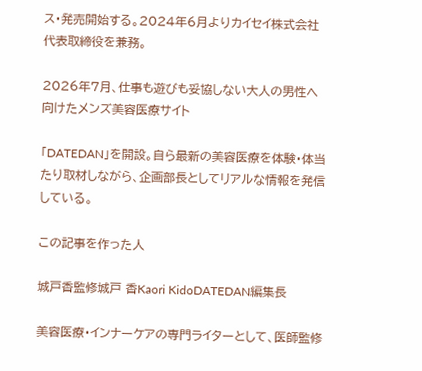ス・発売開始する。2024年6月よりカイセイ株式会社 代表取締役を兼務。

2026年7月、仕事も遊びも妥協しない大人の男性へ向けたメンズ美容医療サイト

「DATEDAN」を開設。自ら最新の美容医療を体験・体当たり取材しながら、企画部長としてリアルな情報を発信している。

この記事を作った人

城戸香監修城戸 香Kaori KidoDATEDAN編集長

美容医療・インナーケアの専門ライターとして、医師監修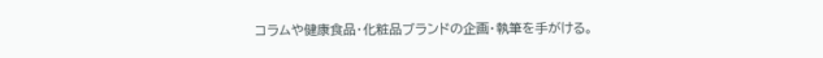コラムや健康食品・化粧品ブランドの企画・執筆を手がける。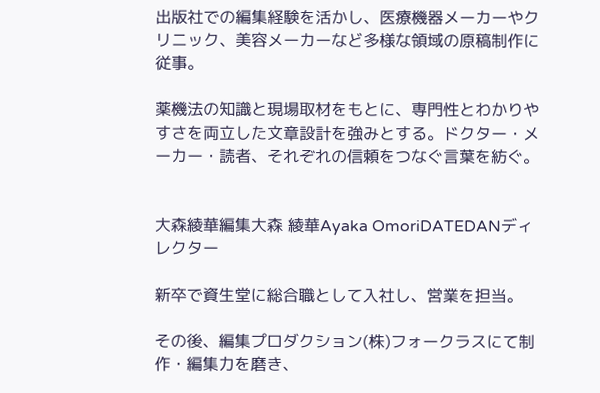出版社での編集経験を活かし、医療機器メーカーやクリニック、美容メーカーなど多様な領域の原稿制作に従事。

薬機法の知識と現場取材をもとに、専門性とわかりやすさを両立した文章設計を強みとする。ドクター・メーカー・読者、それぞれの信頼をつなぐ言葉を紡ぐ。


大森綾華編集大森 綾華Ayaka OmoriDATEDANディレクター

新卒で資生堂に総合職として入社し、営業を担当。

その後、編集プロダクション(株)フォークラスにて制作・編集力を磨き、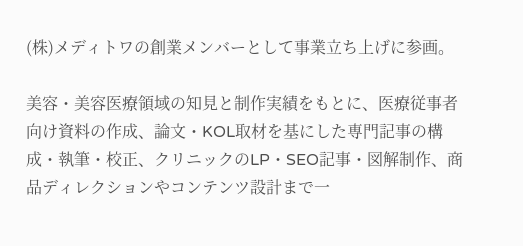(株)メディトワの創業メンバーとして事業立ち上げに参画。

美容・美容医療領域の知見と制作実績をもとに、医療従事者向け資料の作成、論文・KOL取材を基にした専門記事の構成・執筆・校正、クリニックのLP・SEO記事・図解制作、商品ディレクションやコンテンツ設計まで一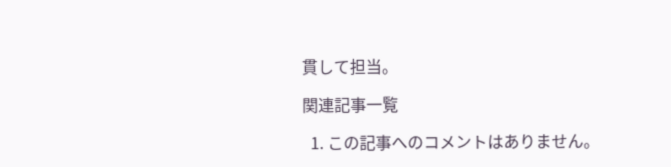貫して担当。

関連記事一覧

  1. この記事へのコメントはありません。